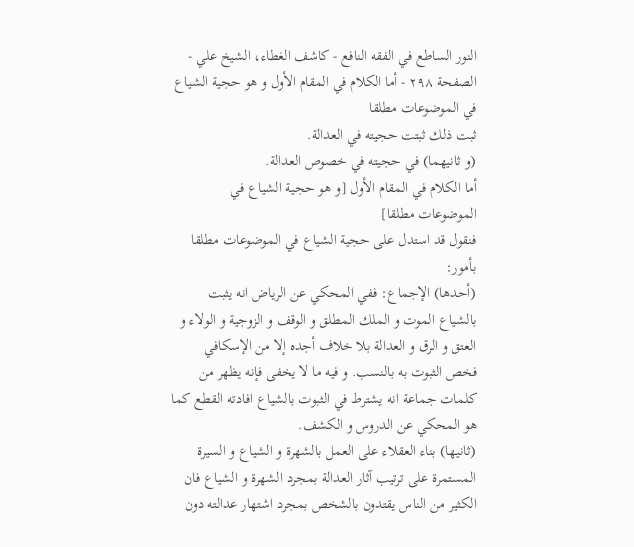النور الساطع في الفقه النافع - كاشف الغطاء، الشيخ علي - الصفحة ٢٩٨ - أما الكلام في المقام الأول و هو حجية الشياع في الموضوعات مطلقا
ثبت ذلك ثبتت حجيته في العدالة.
(و ثانيهما) في حجيته في خصوص العدالة.
أما الكلام في المقام الأول [و هو حجية الشياع في الموضوعات مطلقا]
فنقول قد استدل على حجية الشياع في الموضوعات مطلقا بأمور:
(أحدها) الإجماع: ففي المحكي عن الرياض انه يثبت بالشياع الموت و الملك المطلق و الوقف و الزوجية و الولاء و العتق و الرق و العدالة بلا خلاف أجده إلا من الإسكافي فخص الثبوت به بالنسب. و فيه ما لا يخفى فإنه يظهر من كلمات جماعة انه يشترط في الثبوت بالشياع افادته القطع كما هو المحكي عن الدروس و الكشف.
(ثانيها) بناء العقلاء على العمل بالشهرة و الشياع و السيرة المستمرة على ترتيب آثار العدالة بمجرد الشهرة و الشياع فان الكثير من الناس يقتدون بالشخص بمجرد اشتهار عدالته دون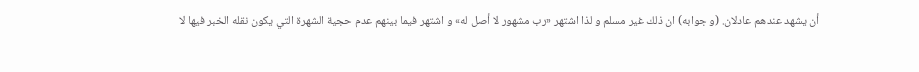أن يشهد عندهم عادلان. (و جوابه) ان ذلك غير مسلم و لذا اشتهر «رب مشهور لا أصل له» و اشتهر فيما بينهم عدم حجية الشهرة التي يكون نقله الخبر فيها لا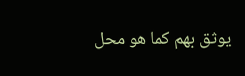يوثق بهم كما هو محل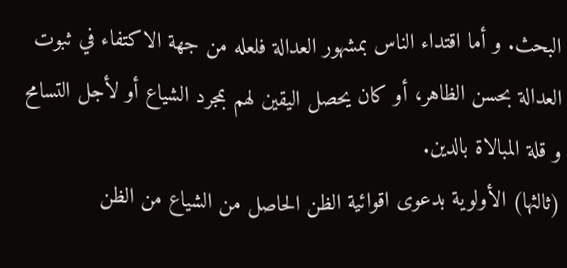البحث. و أما اقتداء الناس بمشهور العدالة فلعله من جهة الاكتفاء في ثبوت العدالة بحسن الظاهر، أو كان يحصل اليقين لهم بمجرد الشياع أو لأجل التسامح و قلة المبالاة بالدين.
(ثالثها) الأولوية بدعوى اقوائية الظن الحاصل من الشياع من الظن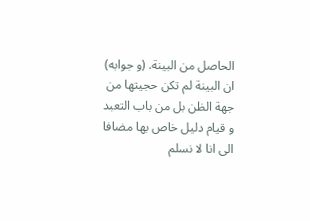الحاصل من البينة. (و جوابه) ان البينة لم تكن حجيتها من جهة الظن بل من باب التعبد و قيام دليل خاص بها مضافا الى انا لا نسلم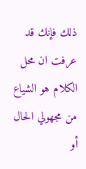ذلك فإنك قد عرفت ان محل الكلام هو الشياع من مجهولي الحال أو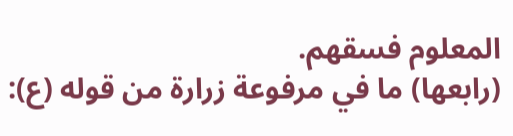المعلوم فسقهم.
(رابعها) ما في مرفوعة زرارة من قوله (ع):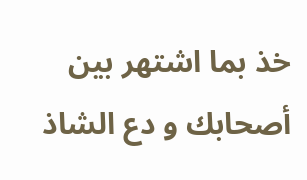خذ بما اشتهر بين أصحابك و دع الشاذ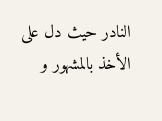النادر حيث دل على الأخذ بالمشهور و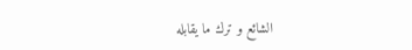الشائع و ترك ما يقابله